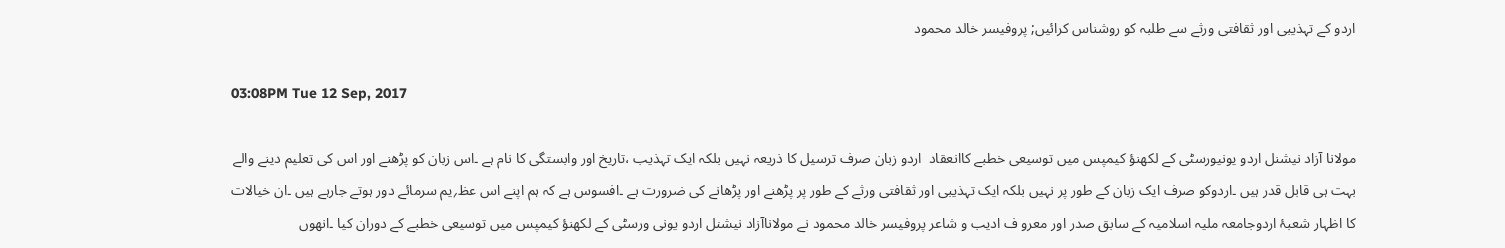اردو کے تہذیبی اور ثقافتی ورثے سے طلبہ کو روشناس کرائیں; پروفیسر خالد محمود

03:08PM Tue 12 Sep, 2017

مولانا آزاد نیشنل اردو یونیورسٹی کے لکھنؤ کیمپس میں توسیعی خطبے کاانعقاد  اردو زبان صرف ترسیل کا ذریعہ نہیں بلکہ ایک تہذیب ،تاریخ اور وابستگی کا نام ہے ۔اس زبان کو پڑھنے اور اس کی تعلیم دینے والے بہت ہی قابل قدر ہیں ۔اردوکو صرف ایک زبان کے طور پر نہیں بلکہ ایک تہذیبی اور ثقافتی ورثے کے طور پر پڑھنے اور پڑھانے کی ضرورت ہے ۔افسوس ہے کہ ہم اپنے اس عظ؍یم سرمائے دور ہوتے جارہے ہیں ۔ان خیالات کا اظہار شعبۂ اردوجامعہ ملیہ اسلامیہ کے سابق صدر اور معرو ف ادیب و شاعر پروفیسر خالد محمود نے مولاناآزاد نیشنل اردو یونی ورسٹی کے لکھنؤ کیمپس میں توسیعی خطبے کے دوران کیا ۔انھوں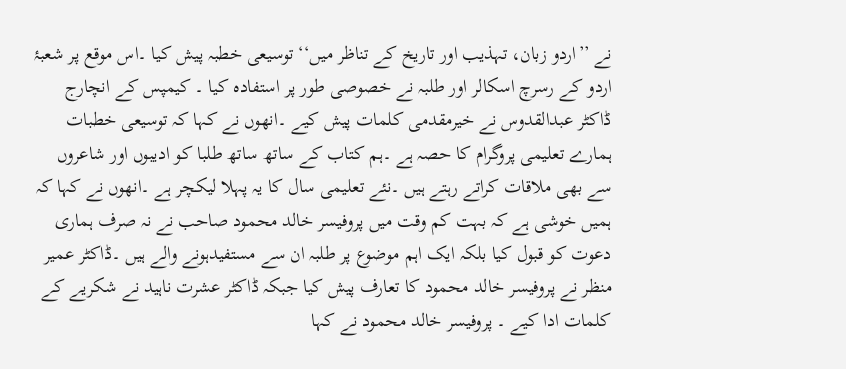نے ’’اردو زبان، تہذیب اور تاریخ کے تناظر میں‘‘ توسیعی خطبہ پیش کیا ۔اس موقع پر شعبۂ اردو کے رسرچ اسکالر اور طلبہ نے خصوصی طور پر استفادہ کیا ۔ کیمپس کے انچارج ڈاکٹر عبدالقدوس نے خیرمقدمی کلمات پیش کیے ۔انھوں نے کہا کہ توسیعی خطبات ہمارے تعلیمی پروگرام کا حصہ ہے ۔ہم کتاب کے ساتھ ساتھ طلبا کو ادیبوں اور شاعروں سے بھی ملاقات کراتے رہتے ہیں ۔نئے تعلیمی سال کا یہ پہلا لیکچر ہے ۔انھوں نے کہا کہ ہمیں خوشی ہے کہ بہت کم وقت میں پروفیسر خالد محمود صاحب نے نہ صرف ہماری دعوت کو قبول کیا بلکہ ایک اہم موضوع پر طلبہ ان سے مستفیدہونے والے ہیں ۔ڈاکٹر عمیر منظر نے پروفیسر خالد محمود کا تعارف پیش کیا جبکہ ڈاکٹر عشرت ناہید نے شکریے کے کلمات ادا کیے ۔ پروفیسر خالد محمود نے کہا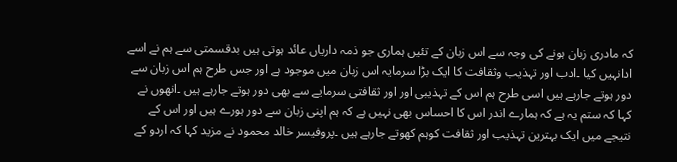کہ مادری زبان ہونے کی وجہ سے اس زبان کے تئیں ہماری جو ذمہ داریاں عائد ہوتی ہیں بدقسمتی سے ہم نے اسے ادانہیں کیا ۔ادب اور تہذیب وثقافت کا ایک بڑا سرمایہ اس زبان میں موجود ہے اور جس طرح ہم اس زبان سے دور ہوتے جارہے ہیں اسی طرح ہم اس کے تہذیبی اور اور ثقافتی سرمایے سے بھی دور ہوتے جارہے ہیں ۔انھوں نے کہا کہ ستم یہ ہے کہ ہمارے اندر اس کا احساس بھی نہیں ہے کہ ہم اپنی زبان سے دور ہورے ہیں اور اس کے نتیجے میں ایک بہترین تہذیب اور ثقافت کوہم کھوتے جارہے ہیں ۔پروفیسر خالد محمود نے مزید کہا کہ اردو کے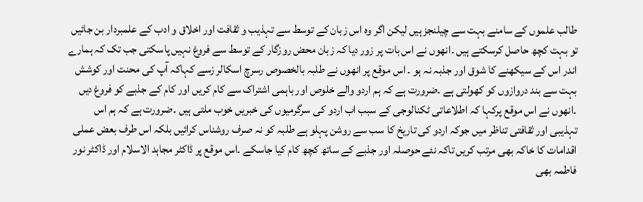طالب علموں کے سامنے بہت سے چیلنجز ہیں لیکن اگر وہ اس زبان کے توسط سے تہذیب و ثقافت اور اخلاق و ادب کے علمبردار بن جائیں تو بہت کچھ حاصل کرسکتے ہیں ۔انھوں نے اس بات پر زور دیا کہ زبان محض روزگار کے توسط سے فروغ نہیں پاسکتی جب تک کہ ہمارے اندر اس کے سیکھنے کا شوق اور جذبہ نہ ہو ۔ اس موقع پر انھوں نے طلبہ بالخصوص رسرچ اسکالر زسے کہاکہ آپ کی محنت اور کوشش بہت سے بند دروازوں کو کھولتی ہے ۔ضرورت ہے کہ ہم اردو والے خلوص اور باہمی اشتراک سے کام کریں اور کام کے جذبے کو فروغ دیں ۔انھوں نے اس موقع پرکہا کہ اطلاعاتی ٹکنالوجی کے سبب اب اردو کی سرگرمیوں کی خبریں خوب ملتی ہیں ۔ضرورت ہے کہ ہم اس تہذیبی اور ثقافتی تناظر میں جوکہ اردو کی تاریخ کا سب سے روشن پہلو ہے طلبہ کو نہ صرف روشناس کرائیں بلکہ اس طرف بعض عملی اقدامات کا خاکہ بھی مرتب کریں تاکہ نئے حوصلہ اور جذبے کے ساتھ کچھ کام کیا جاسکے ۔اس موقع پر ڈاکٹر مجاہد الاسلام اور ڈاکٹر نور فاطمہ بھی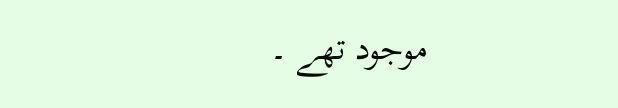موجود تھے ۔